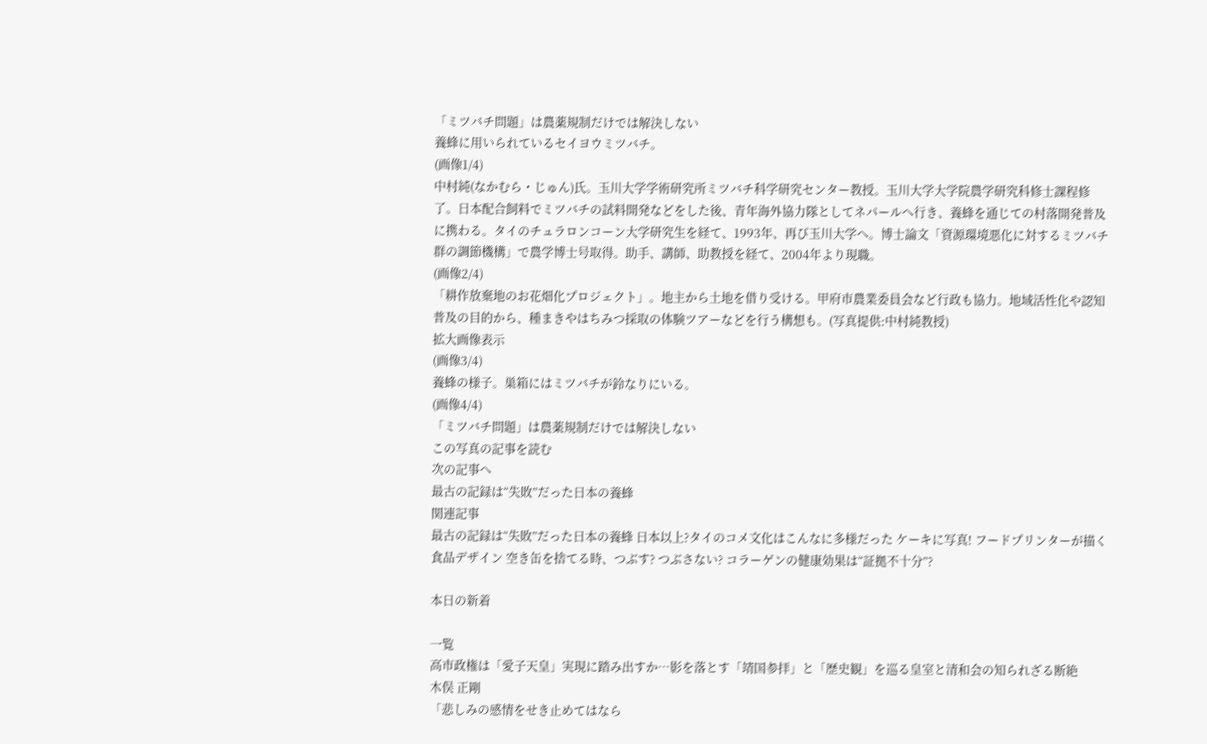「ミツバチ問題」は農薬規制だけでは解決しない
養蜂に用いられているセイヨウミツバチ。
(画像1/4)
中村純(なかむら・じゅん)氏。玉川大学学術研究所ミツバチ科学研究センター教授。玉川大学大学院農学研究科修士課程修了。日本配合飼料でミツバチの試料開発などをした後、青年海外協力隊としてネパールへ行き、養蜂を通じての村落開発普及に携わる。タイのチュラロンコーン大学研究生を経て、1993年、再び玉川大学へ。博士論文「資源環境悪化に対するミツバチ群の調節機構」で農学博士号取得。助手、講師、助教授を経て、2004年より現職。
(画像2/4)
「耕作放棄地のお花畑化プロジェクト」。地主から土地を借り受ける。甲府市農業委員会など行政も協力。地域活性化や認知普及の目的から、種まきやはちみつ採取の体験ツアーなどを行う構想も。(写真提供:中村純教授)
拡大画像表示
(画像3/4)
養蜂の様子。巣箱にはミツバチが鈴なりにいる。
(画像4/4)
「ミツバチ問題」は農薬規制だけでは解決しない
この写真の記事を読む
次の記事へ
最古の記録は“失敗”だった日本の養蜂
関連記事
最古の記録は“失敗”だった日本の養蜂 日本以上?タイのコメ文化はこんなに多様だった ケーキに写真! フードプリンターが描く食品デザイン 空き缶を捨てる時、つぶす? つぶさない? コラーゲンの健康効果は“証拠不十分”?

本日の新着

一覧
高市政権は「愛子天皇」実現に踏み出すか…影を落とす「靖国参拝」と「歴史観」を巡る皇室と清和会の知られざる断絶
木俣 正剛
「悲しみの感情をせき止めてはなら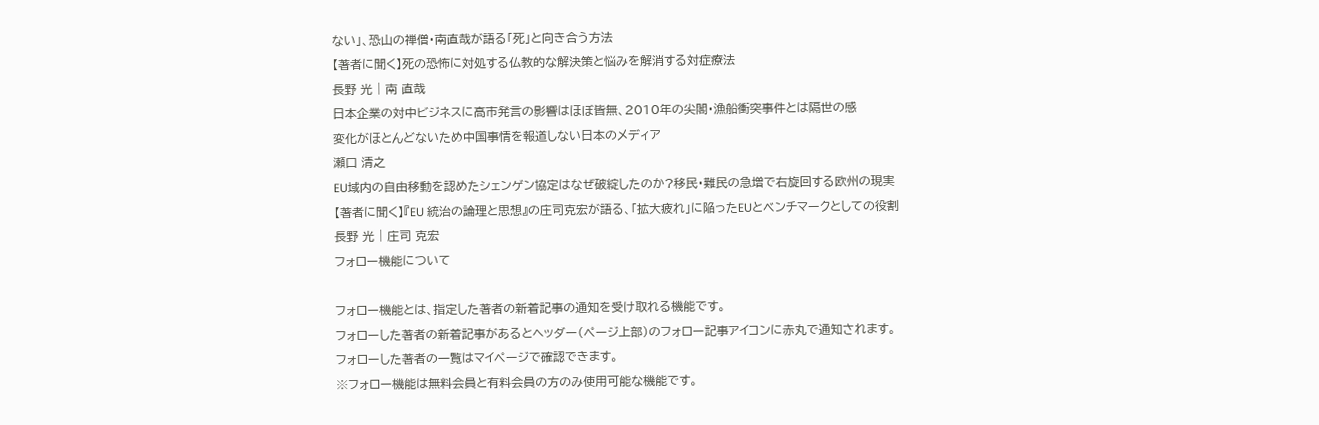ない」、恐山の禅僧・南直哉が語る「死」と向き合う方法
【著者に聞く】死の恐怖に対処する仏教的な解決策と悩みを解消する対症療法
長野 光 | 南 直哉
日本企業の対中ビジネスに高市発言の影響はほぼ皆無、2010年の尖閣・漁船衝突事件とは隔世の感
変化がほとんどないため中国事情を報道しない日本のメディア
瀬口 清之
EU域内の自由移動を認めたシェンゲン協定はなぜ破綻したのか?移民・難民の急増で右旋回する欧州の現実
【著者に聞く】『EU 統治の論理と思想』の庄司克宏が語る、「拡大疲れ」に陥ったEUとベンチマークとしての役割
長野 光 | 庄司 克宏
フォロー機能について

フォロー機能とは、指定した著者の新着記事の通知を受け取れる機能です。
フォローした著者の新着記事があるとヘッダー(ページ上部)のフォロー記事アイコンに赤丸で通知されます。
フォローした著者の一覧はマイページで確認できます。
※フォロー機能は無料会員と有料会員の方のみ使用可能な機能です。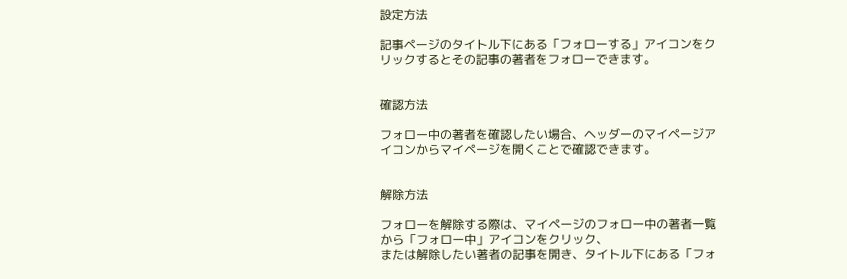設定方法

記事ページのタイトル下にある「フォローする」アイコンをクリックするとその記事の著者をフォローできます。


確認方法

フォロー中の著者を確認したい場合、ヘッダーのマイページアイコンからマイページを開くことで確認できます。


解除方法

フォローを解除する際は、マイページのフォロー中の著者一覧から「フォロー中」アイコンをクリック、
または解除したい著者の記事を開き、タイトル下にある「フォ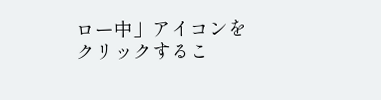ロー中」アイコンをクリックするこ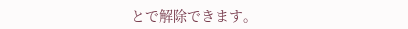とで解除できます。